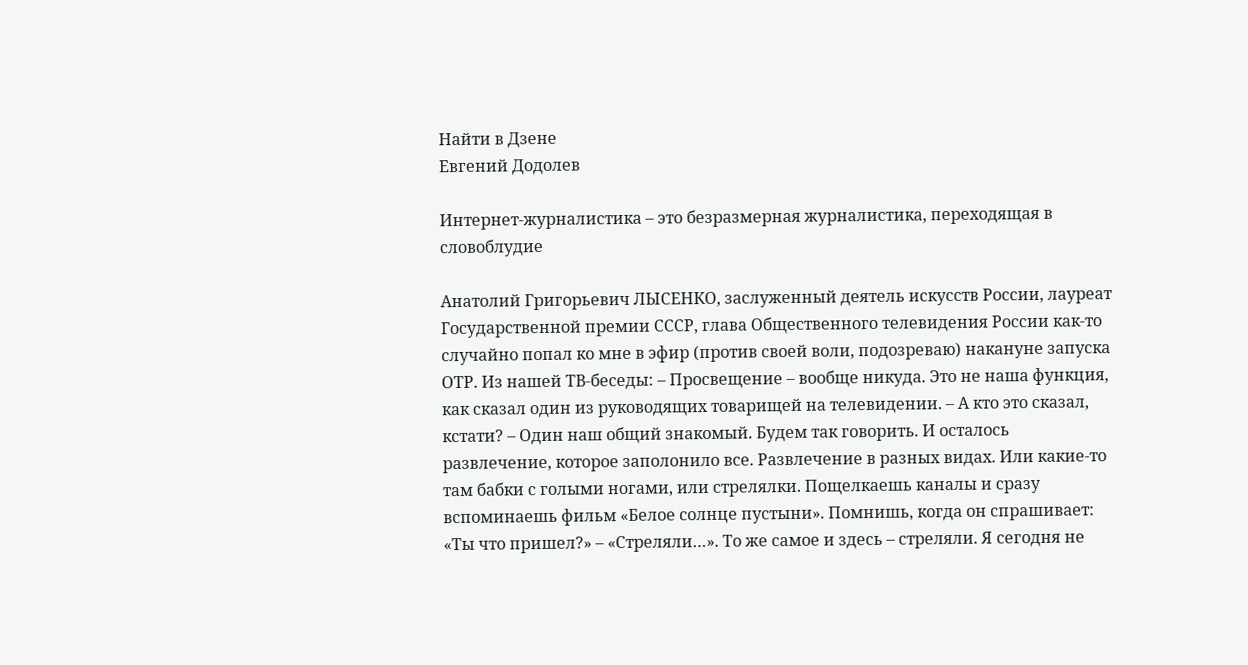Найти в Дзене
Евгений Додолев

Интернет-журналистика – это безразмерная журналистика, переходящая в словоблудие

Анатолий Григорьевич ЛЫСЕНКО, заслуженный деятель искусств России, лауреат Государственной премии СССР, глава Общественного телевидения России как-то случайно попал ко мне в эфир (против своей воли, подозреваю) накануне запуска ОТР. Из нашей ТВ-беседы: – Просвещение – вообще никуда. Это не наша функция, как сказал один из руководящих товарищей на телевидении. – А кто это сказал, кстати? – Один наш общий знакомый. Будем так говорить. И осталось развлечение, которое заполонило все. Развлечение в разных видах. Или какие-то там бабки с голыми ногами, или стрелялки. Пощелкаешь каналы и сразу вспоминаешь фильм «Белое солнце пустыни». Помнишь, когда он спрашивает: «Ты что пришел?» – «Стреляли…». То же самое и здесь – стреляли. Я сегодня не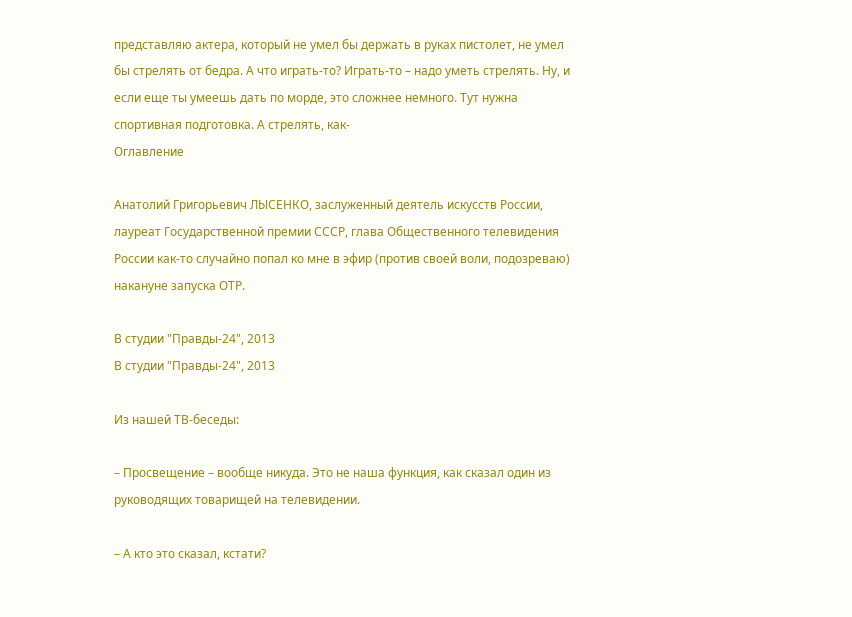представляю актера, который не умел бы держать в руках пистолет, не умел бы стрелять от бедра. А что играть-то? Играть-то – надо уметь стрелять. Ну, и если еще ты умеешь дать по морде, это сложнее немного. Тут нужна спортивная подготовка. А стрелять, как-
Оглавление

Анатолий Григорьевич ЛЫСЕНКО, заслуженный деятель искусств России, лауреат Государственной премии СССР, глава Общественного телевидения России как-то случайно попал ко мне в эфир (против своей воли, подозреваю) накануне запуска ОТР.

В студии "Правды-24", 2013
В студии "Правды-24", 2013

Из нашей ТВ-беседы:

– Просвещение – вообще никуда. Это не наша функция, как сказал один из руководящих товарищей на телевидении.

– А кто это сказал, кстати?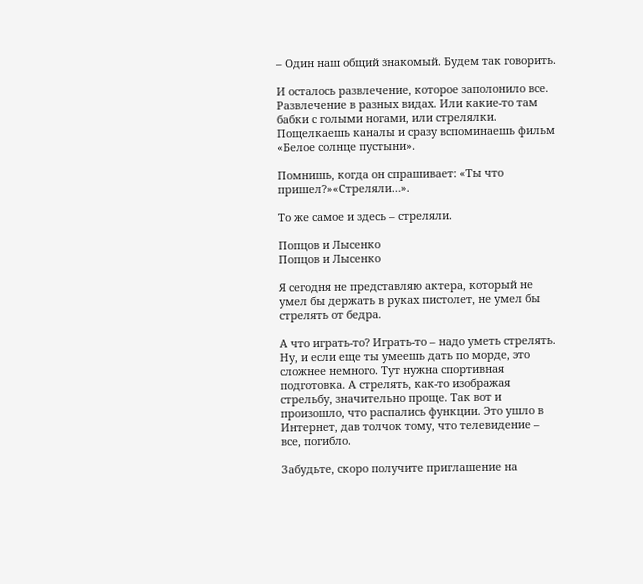– Один наш общий знакомый. Будем так говорить.

И осталось развлечение, которое заполонило все. Развлечение в разных видах. Или какие-то там бабки с голыми ногами, или стрелялки. Пощелкаешь каналы и сразу вспоминаешь фильм «Белое солнце пустыни».

Помнишь, когда он спрашивает: «Ты что пришел?»«Стреляли…».

То же самое и здесь – стреляли.

Попцов и Лысенко
Попцов и Лысенко

Я сегодня не представляю актера, который не умел бы держать в руках пистолет, не умел бы стрелять от бедра.

А что играть-то? Играть-то – надо уметь стрелять. Ну, и если еще ты умеешь дать по морде, это сложнее немного. Тут нужна спортивная подготовка. А стрелять, как-то изображая стрельбу, значительно проще. Так вот и произошло, что распались функции. Это ушло в Интернет, дав толчок тому, что телевидение – все, погибло.

Забудьте, скоро получите приглашение на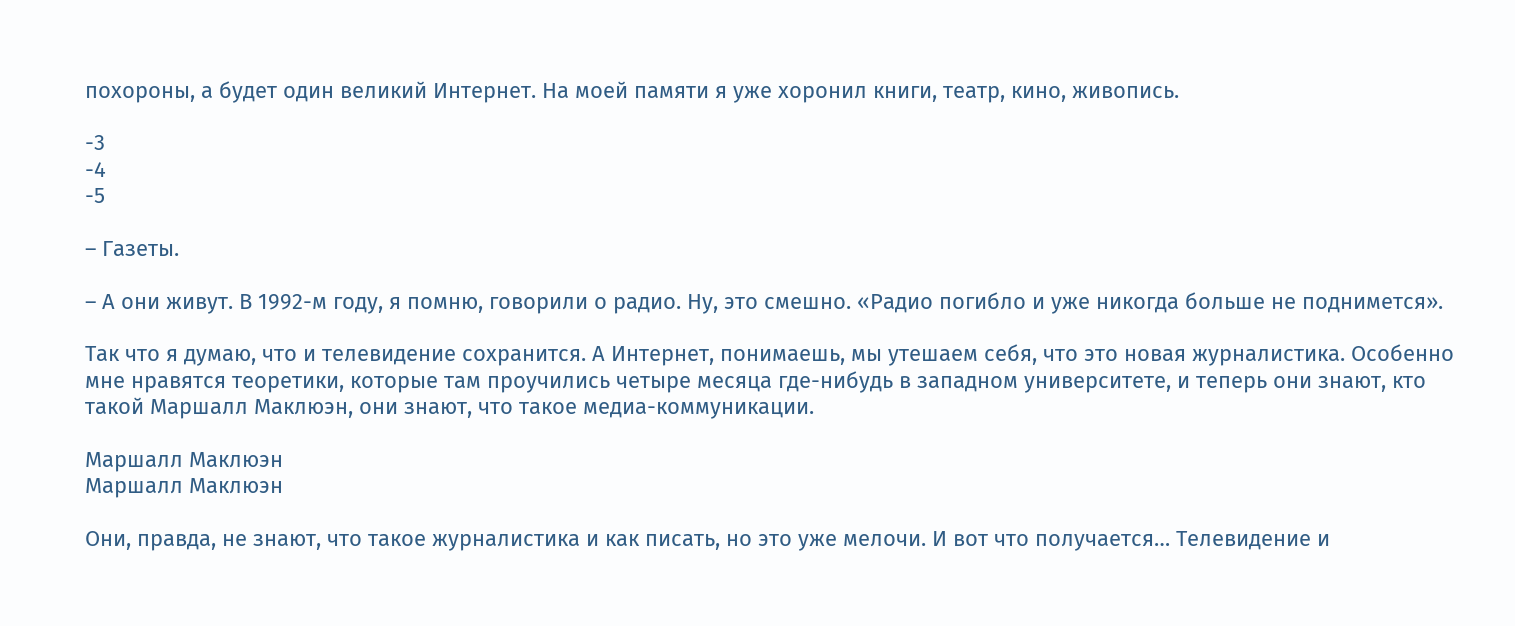похороны, а будет один великий Интернет. На моей памяти я уже хоронил книги, театр, кино, живопись.

-3
-4
-5

– Газеты.

– А они живут. В 1992-м году, я помню, говорили о радио. Ну, это смешно. «Радио погибло и уже никогда больше не поднимется».

Так что я думаю, что и телевидение сохранится. А Интернет, понимаешь, мы утешаем себя, что это новая журналистика. Особенно мне нравятся теоретики, которые там проучились четыре месяца где-нибудь в западном университете, и теперь они знают, кто такой Маршалл Маклюэн, они знают, что такое медиа-коммуникации.

Маршалл Маклюэн
Маршалл Маклюэн

Они, правда, не знают, что такое журналистика и как писать, но это уже мелочи. И вот что получается… Телевидение и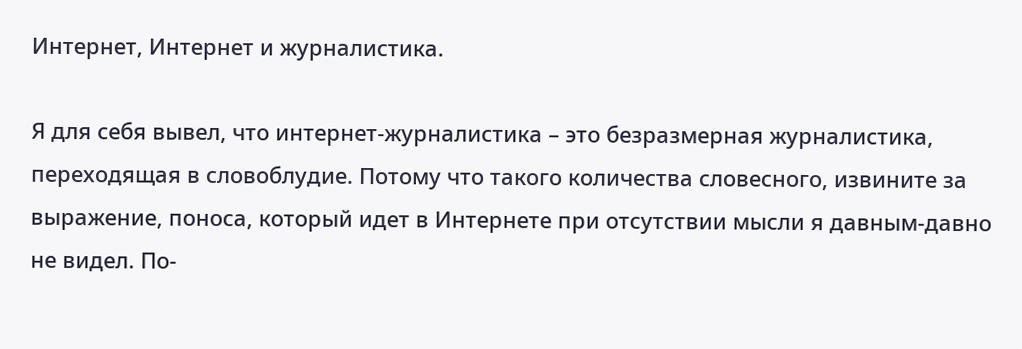Интернет, Интернет и журналистика.

Я для себя вывел, что интернет-журналистика – это безразмерная журналистика, переходящая в словоблудие. Потому что такого количества словесного, извините за выражение, поноса, который идет в Интернете при отсутствии мысли я давным-давно не видел. По-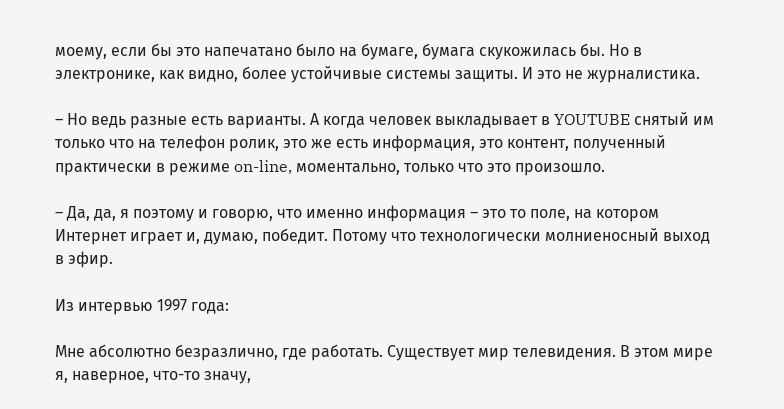моему, если бы это напечатано было на бумаге, бумага скукожилась бы. Но в электронике, как видно, более устойчивые системы защиты. И это не журналистика.

– Но ведь разные есть варианты. А когда человек выкладывает в YOUTUBE снятый им только что на телефон ролик, это же есть информация, это контент, полученный практически в режиме on-line, моментально, только что это произошло.

– Да, да, я поэтому и говорю, что именно информация – это то поле, на котором Интернет играет и, думаю, победит. Потому что технологически молниеносный выход в эфир.

Из интервью 1997 года:

Мне абсолютно безразлично, где работать. Существует мир телевидения. В этом мире я, наверное, что-то значу,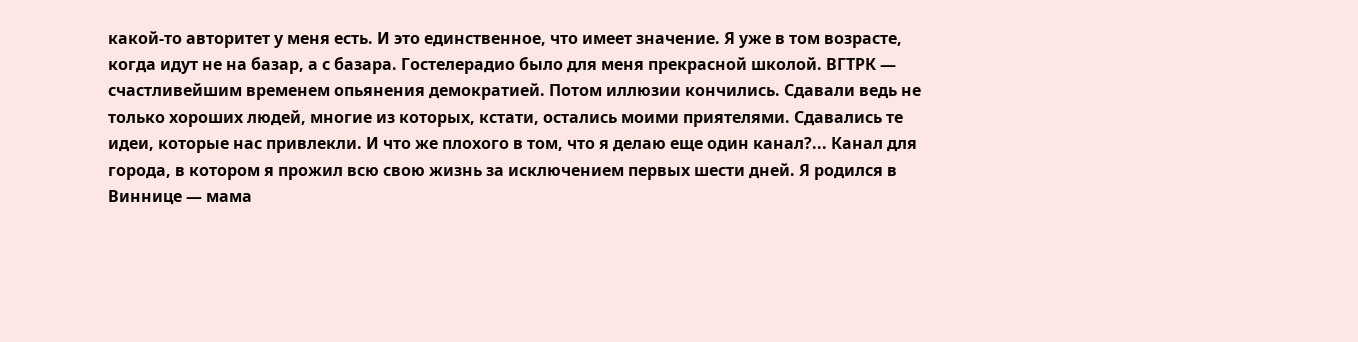какой-то авторитет у меня есть. И это единственное, что имеет значение. Я уже в том возрасте, когда идут не на базар, а с базара. Гостелерадио было для меня прекрасной школой. ВГТРК — счастливейшим временем опьянения демократией. Потом иллюзии кончились. Сдавали ведь не только хороших людей, многие из которых, кстати, остались моими приятелями. Сдавались те идеи, которые нас привлекли. И что же плохого в том, что я делаю еще один канал?... Канал для города, в котором я прожил всю свою жизнь за исключением первых шести дней. Я родился в Виннице — мама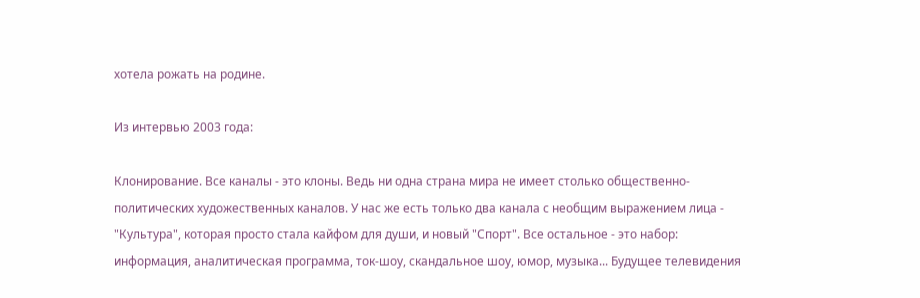хотела рожать на родине.

Из интервью 2003 года:

Клонирование. Все каналы - это клоны. Ведь ни одна страна мира не имеет столько общественно-политических художественных каналов. У нас же есть только два канала с необщим выражением лица - "Культура", которая просто стала кайфом для души, и новый "Спорт". Все остальное - это набор: информация, аналитическая программа, ток-шоу, скандальное шоу, юмор, музыка... Будущее телевидения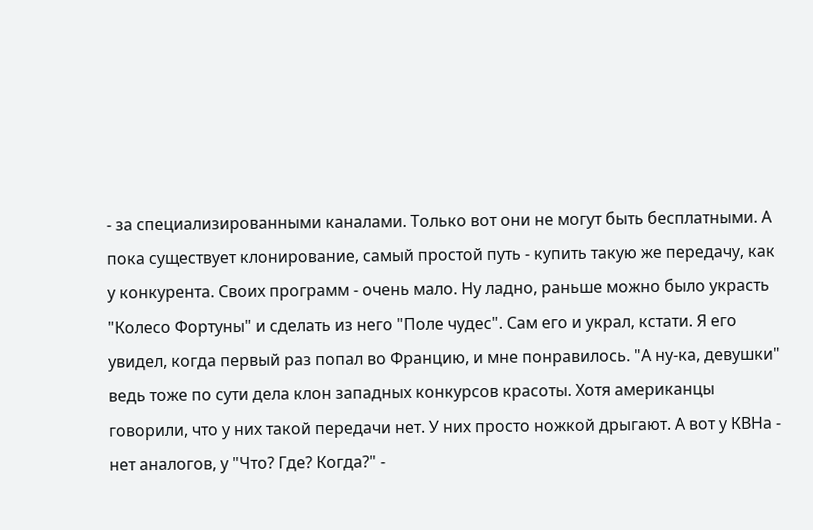- за специализированными каналами. Только вот они не могут быть бесплатными. А пока существует клонирование, самый простой путь - купить такую же передачу, как у конкурента. Своих программ - очень мало. Ну ладно, раньше можно было украсть "Колесо Фортуны" и сделать из него "Поле чудес". Сам его и украл, кстати. Я его увидел, когда первый раз попал во Францию, и мне понравилось. "А ну-ка, девушки" ведь тоже по сути дела клон западных конкурсов красоты. Хотя американцы говорили, что у них такой передачи нет. У них просто ножкой дрыгают. А вот у КВНа - нет аналогов, у "Что? Где? Когда?" -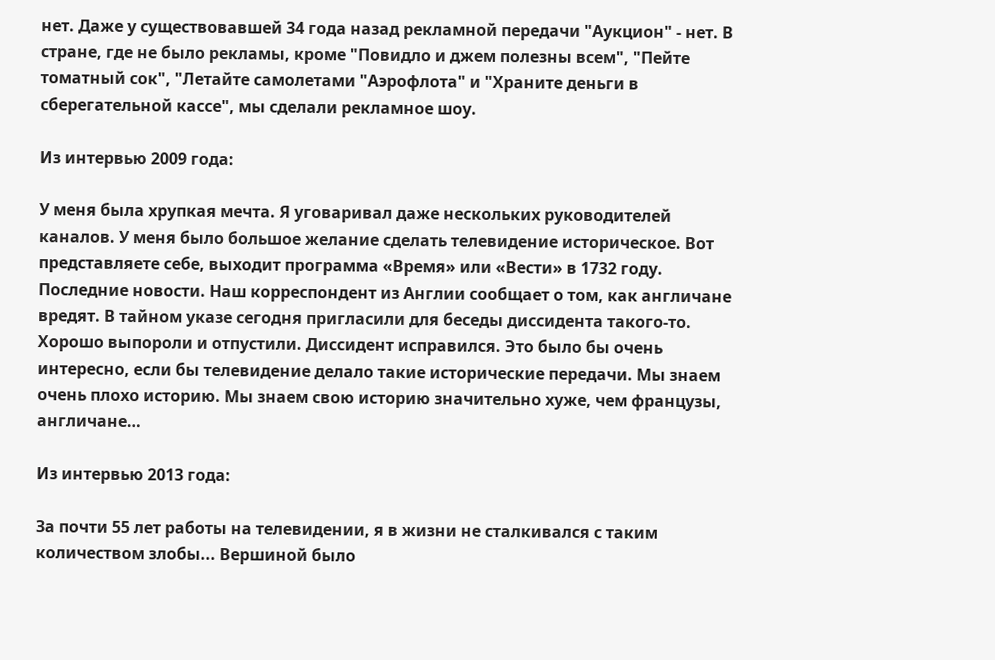нет. Даже у существовавшей 34 года назад рекламной передачи "Аукцион" - нет. В стране, где не было рекламы, кроме "Повидло и джем полезны всем", "Пейте томатный сок", "Летайте самолетами "Аэрофлота" и "Храните деньги в сберегательной кассе", мы сделали рекламное шоу.

Из интервью 2009 года:

У меня была хрупкая мечта. Я уговаривал даже нескольких руководителей каналов. У меня было большое желание сделать телевидение историческое. Вот представляете себе, выходит программа «Время» или «Вести» в 1732 году. Последние новости. Наш корреспондент из Англии сообщает о том, как англичане вредят. В тайном указе сегодня пригласили для беседы диссидента такого-то. Хорошо выпороли и отпустили. Диссидент исправился. Это было бы очень интересно, если бы телевидение делало такие исторические передачи. Мы знаем очень плохо историю. Мы знаем свою историю значительно хуже, чем французы, англичане…

Из интервью 2013 года:

За почти 55 лет работы на телевидении, я в жизни не сталкивался с таким количеством злобы... Вершиной было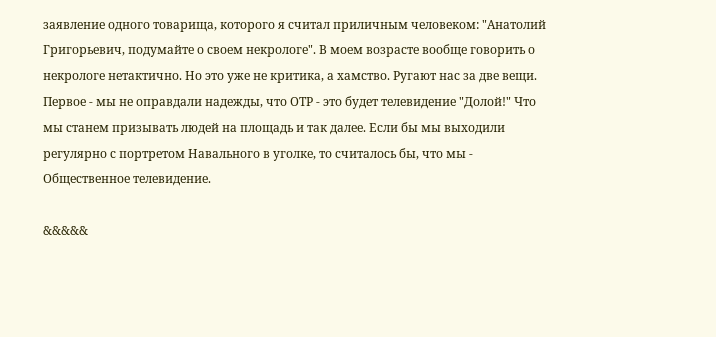заявление одного товарища, которого я считал приличным человеком: "Анатолий Григорьевич, подумайте о своем некрологе". В моем возрасте вообще говорить о некрологе нетактично. Но это уже не критика, а хамство. Ругают нас за две вещи. Первое - мы не оправдали надежды, что ОТР - это будет телевидение "Долой!" Что мы станем призывать людей на площадь и так далее. Если бы мы выходили регулярно с портретом Навального в уголке, то считалось бы, что мы - Общественное телевидение.

&&&&&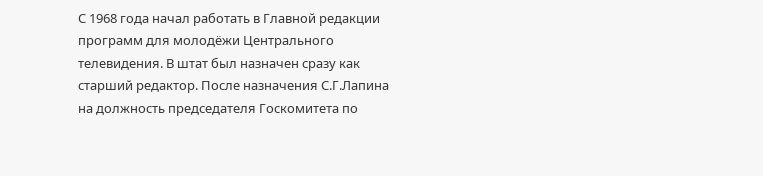С 1968 года начал работать в Главной редакции программ для молодёжи Центрального телевидения. В штат был назначен сразу как старший редактор. После назначения С.Г.Лапина на должность председателя Госкомитета по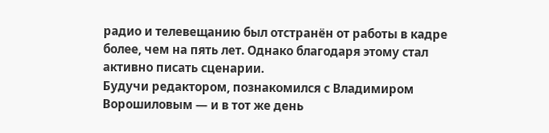радио и телевещанию был отстранён от работы в кадре более, чем на пять лет. Однако благодаря этому стал активно писать сценарии.
Будучи редактором, познакомился с Владимиром Ворошиловым — и в тот же день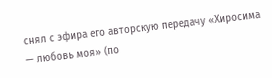снял с эфира его авторскую передачу «Хиросима — любовь моя» (по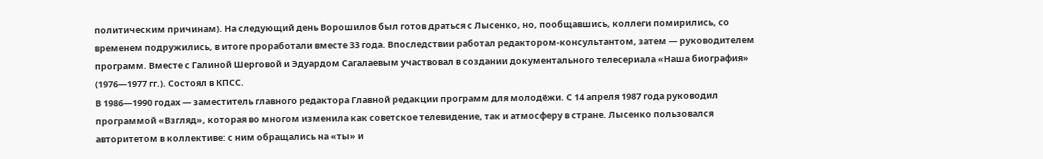политическим причинам). На следующий день Ворошилов был готов драться с Лысенко, но, пообщавшись, коллеги помирились, со временем подружились, в итоге проработали вместе 33 года. Впоследствии работал редактором-консультантом, затем — руководителем программ. Вместе с Галиной Шерговой и Эдуардом Сагалаевым участвовал в создании документального телесериала «Наша биография» (1976—1977 гг.). Состоял в КПСС.
В 1986—1990 годах — заместитель главного редактора Главной редакции программ для молодёжи. С 14 апреля 1987 года руководил программой «Взгляд», которая во многом изменила как советское телевидение, так и атмосферу в стране. Лысенко пользовался авторитетом в коллективе: с ним обращались на «ты» и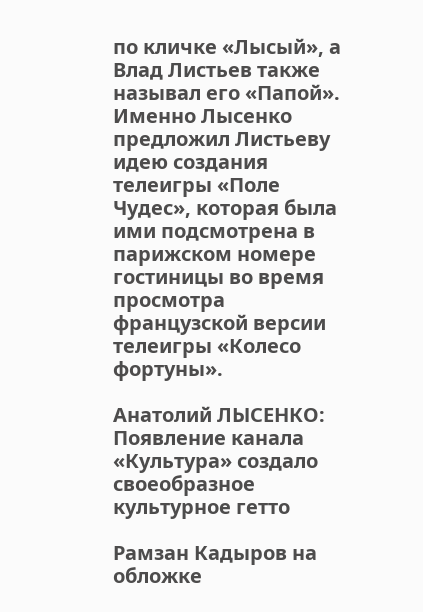по кличке «Лысый», а Влад Листьев также называл его «Папой». Именно Лысенко предложил Листьеву идею создания телеигры «Поле Чудес», которая была ими подсмотрена в парижском номере гостиницы во время просмотра французской версии телеигры «Колесо фортуны».

Анатолий ЛЫСЕНКО: Появление канала «Культура» создало своеобразное культурное гетто

Рамзан Кадыров на обложке